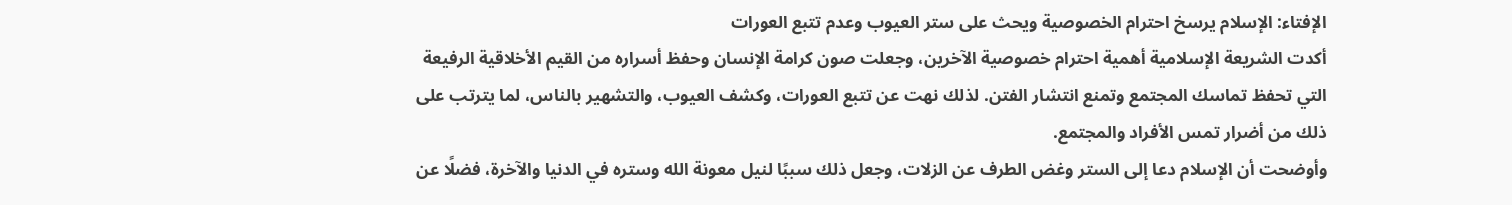الإفتاء: الإسلام يرسخ احترام الخصوصية ويحث على ستر العيوب وعدم تتبع العورات
أكدت الشريعة الإسلامية أهمية احترام خصوصية الآخرين، وجعلت صون كرامة الإنسان وحفظ أسراره من القيم الأخلاقية الرفيعة التي تحفظ تماسك المجتمع وتمنع انتشار الفتن. لذلك نهت عن تتبع العورات، وكشف العيوب، والتشهير بالناس، لما يترتب على ذلك من أضرار تمس الأفراد والمجتمع.
وأوضحت أن الإسلام دعا إلى الستر وغض الطرف عن الزلات، وجعل ذلك سببًا لنيل معونة الله وستره في الدنيا والآخرة، فضلًا عن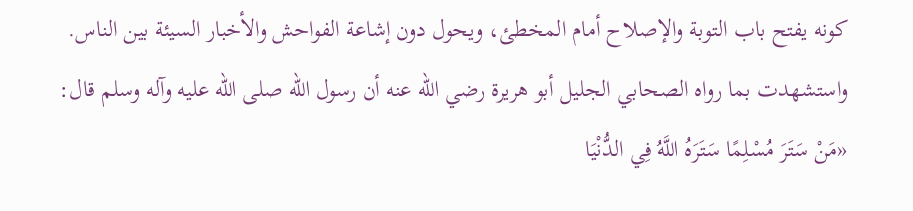كونه يفتح باب التوبة والإصلاح أمام المخطئ، ويحول دون إشاعة الفواحش والأخبار السيئة بين الناس.
واستشهدت بما رواه الصحابي الجليل أبو هريرة رضي الله عنه أن رسول الله صلى الله عليه وآله وسلم قال: «مَنْ سَتَرَ مُسْلِمًا سَتَرَهُ اللَّهُ فِي الدُّنْيَا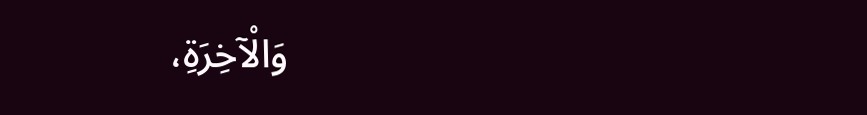وَالْآخِرَةِ،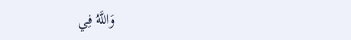وَاللَّهُ فِي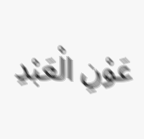عَوْنِ الْعَبْدِ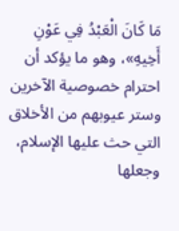مَا كَانَ الْعَبْدُ فِي عَوْنِ أَخِيهِ»، وهو ما يؤكد أن احترام خصوصية الآخرين وستر عيوبهم من الأخلاق التي حث عليها الإسلام، وجعلها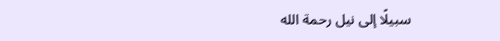سبيلًا إلى نيل رحمة الله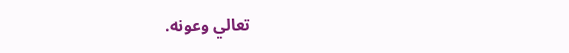تعالي وعونه.